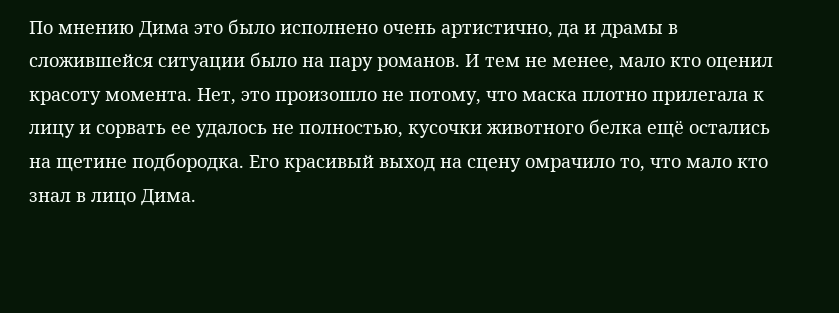По мнению Дима это было исполнено очень артистично, да и драмы в сложившейся ситуации было на пару романов. И тем не менее, мало кто оценил красоту момента. Нет, это произошло не потому, что маска плотно прилегала к лицу и сорвать ее удалось не полностью, кусочки животного белка ещё остались на щетине подбородка. Его красивый выход на сцену омрачило то, что мало кто знал в лицо Дима.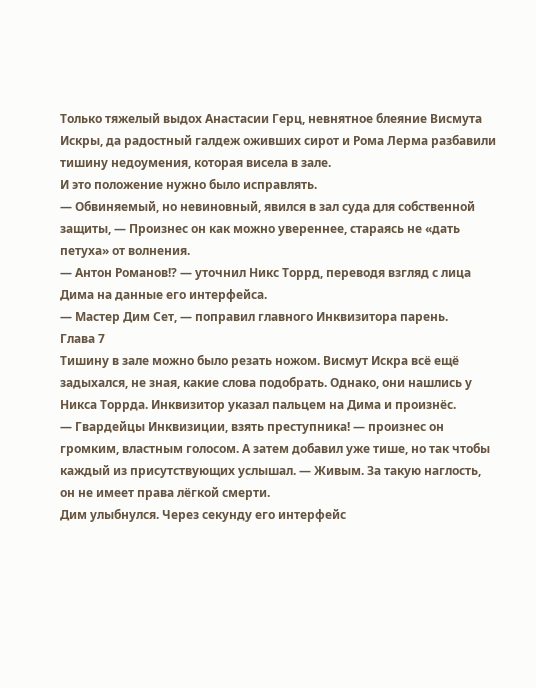Только тяжелый выдох Анастасии Герц, невнятное блеяние Висмута Искры, да радостный галдеж оживших сирот и Рома Лерма разбавили тишину недоумения, которая висела в зале.
И это положение нужно было исправлять.
— Обвиняемый, но невиновный, явился в зал суда для собственной защиты, — Произнес он как можно увереннее, стараясь не «дать петуха» от волнения.
— Антон Романов!? — уточнил Никс Торрд, переводя взгляд с лица Дима на данные его интерфейса.
— Мастер Дим Сет, — поправил главного Инквизитора парень.
Глава 7
Тишину в зале можно было резать ножом. Висмут Искра всё ещё задыхался, не зная, какие слова подобрать. Однако, они нашлись у Никса Торрда. Инквизитор указал пальцем на Дима и произнёс.
— Гвардейцы Инквизиции, взять преступника! — произнес он громким, властным голосом. А затем добавил уже тише, но так чтобы каждый из присутствующих услышал. — Живым. За такую наглость, он не имеет права лёгкой смерти.
Дим улыбнулся. Через секунду его интерфейс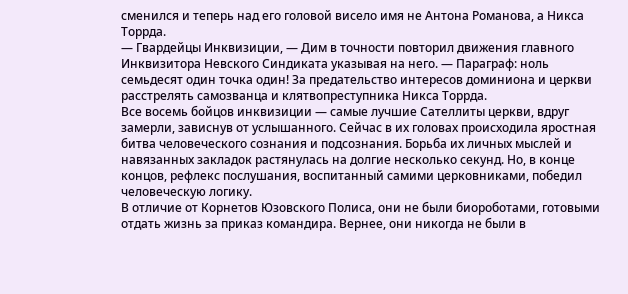сменился и теперь над его головой висело имя не Антона Романова, а Никса Торрда.
— Гвардейцы Инквизиции, — Дим в точности повторил движения главного Инквизитора Невского Синдиката указывая на него. — Параграф: ноль семьдесят один точка один! За предательство интересов доминиона и церкви расстрелять самозванца и клятвопреступника Никса Торрда.
Все восемь бойцов инквизиции — самые лучшие Сателлиты церкви, вдруг замерли, зависнув от услышанного. Сейчас в их головах происходила яростная битва человеческого сознания и подсознания. Борьба их личных мыслей и навязанных закладок растянулась на долгие несколько секунд. Но, в конце концов, рефлекс послушания, воспитанный самими церковниками, победил человеческую логику.
В отличие от Корнетов Юзовского Полиса, они не были биороботами, готовыми отдать жизнь за приказ командира. Вернее, они никогда не были в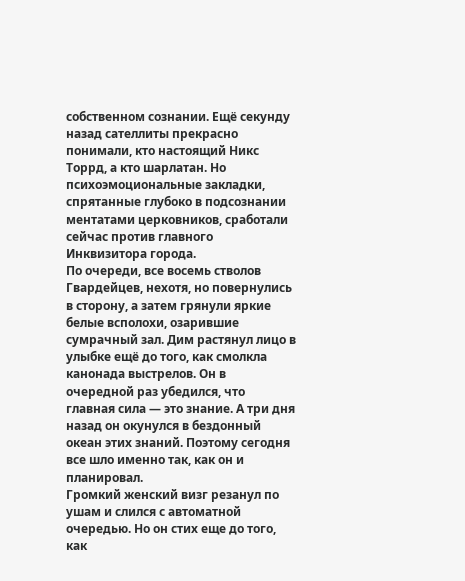собственном сознании. Ещё секунду назад сателлиты прекрасно понимали, кто настоящий Никс Торрд, а кто шарлатан. Но психоэмоциональные закладки, спрятанные глубоко в подсознании ментатами церковников, сработали сейчас против главного Инквизитора города.
По очереди, все восемь стволов Гвардейцев, нехотя, но повернулись в сторону, а затем грянули яркие белые всполохи, озарившие сумрачный зал. Дим растянул лицо в улыбке ещё до того, как смолкла канонада выстрелов. Он в очередной раз убедился, что главная сила — это знание. А три дня назад он окунулся в бездонный океан этих знаний. Поэтому сегодня все шло именно так, как он и планировал.
Громкий женский визг резанул по ушам и слился с автоматной очередью. Но он стих еще до того, как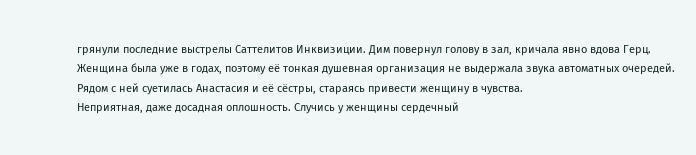грянули последние выстрелы Саттелитов Инквизиции. Дим повернул голову в зал, кричала явно вдова Герц. Женщина была уже в годах, поэтому её тонкая душевная организация не выдержала звука автоматных очередей. Рядом с ней суетилась Анастасия и её сёстры, стараясь привести женщину в чувства.
Неприятная, даже досадная оплошность. Случись у женщины сердечный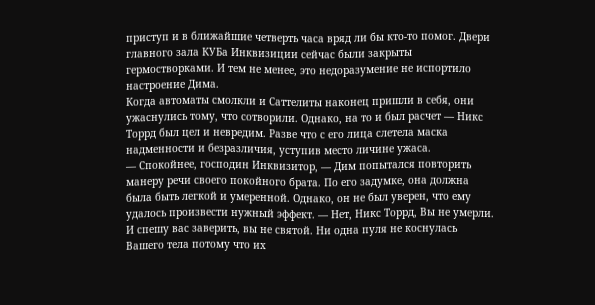приступ и в ближайшие четверть часа вряд ли бы кто-то помог. Двери главного зала КУБа Инквизиции сейчас были закрыты гермостворками. И тем не менее, это недоразумение не испортило настроение Дима.
Когда автоматы смолкли и Саттелиты наконец пришли в себя, они ужаснулись тому, что сотворили. Однако, на то и был расчет — Никс Торрд был цел и невредим. Разве что с его лица слетела маска надменности и безразличия, уступив место личине ужаса.
— Спокойнее, господин Инквизитор, — Дим попытался повторить манеру речи своего покойного брата. По его задумке, она должна была быть легкой и умеренной. Однако, он не был уверен, что ему удалось произвести нужный эффект. — Нет, Никс Торрд, Вы не умерли. И спешу вас заверить, вы не святой. Ни одна пуля не коснулась Вашего тела потому что их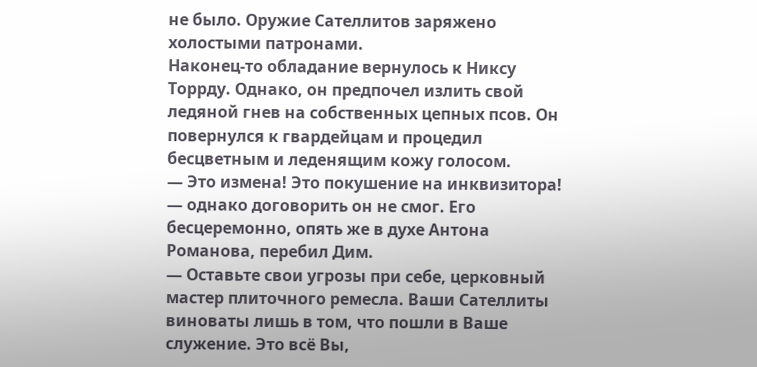не было. Оружие Сателлитов заряжено холостыми патронами.
Наконец-то обладание вернулось к Никсу Торрду. Однако, он предпочел излить свой ледяной гнев на собственных цепных псов. Он повернулся к гвардейцам и процедил бесцветным и леденящим кожу голосом.
— Это измена! Это покушение на инквизитора! — однако договорить он не смог. Его бесцеремонно, опять же в духе Антона Романова, перебил Дим.
— Оставьте свои угрозы при себе, церковный мастер плиточного ремесла. Ваши Сателлиты виноваты лишь в том, что пошли в Ваше служение. Это всё Вы,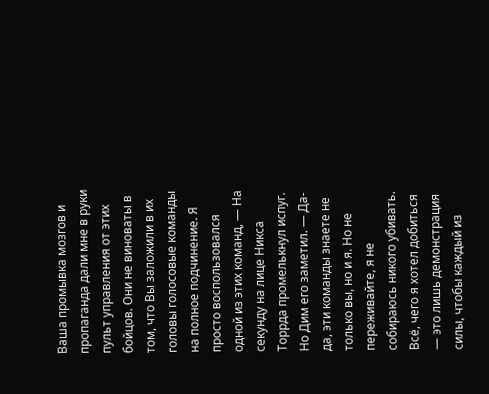Ваша промывка мозгов и пропаганда дали мне в руки пульт управления от этих бойцов. Они не виноваты в том, что Вы заложили в их головы голосовые команды на полное подчинение. Я просто воспользовался одной из этих команд, — На секунду на лице Никса Торрда промелькнул испуг. Но Дим его заметил. — Да-да, эти команды знаете не только вы, но и я. Но не переживайте, я не собираюсь никого убивать. Всё, чего я хотел добиться — это лишь демонстрация силы, чтобы каждый из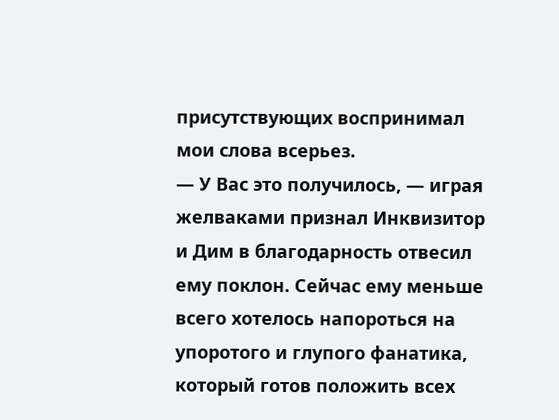присутствующих воспринимал мои слова всерьез.
— У Вас это получилось, — играя желваками признал Инквизитор и Дим в благодарность отвесил ему поклон. Сейчас ему меньше всего хотелось напороться на упоротого и глупого фанатика, который готов положить всех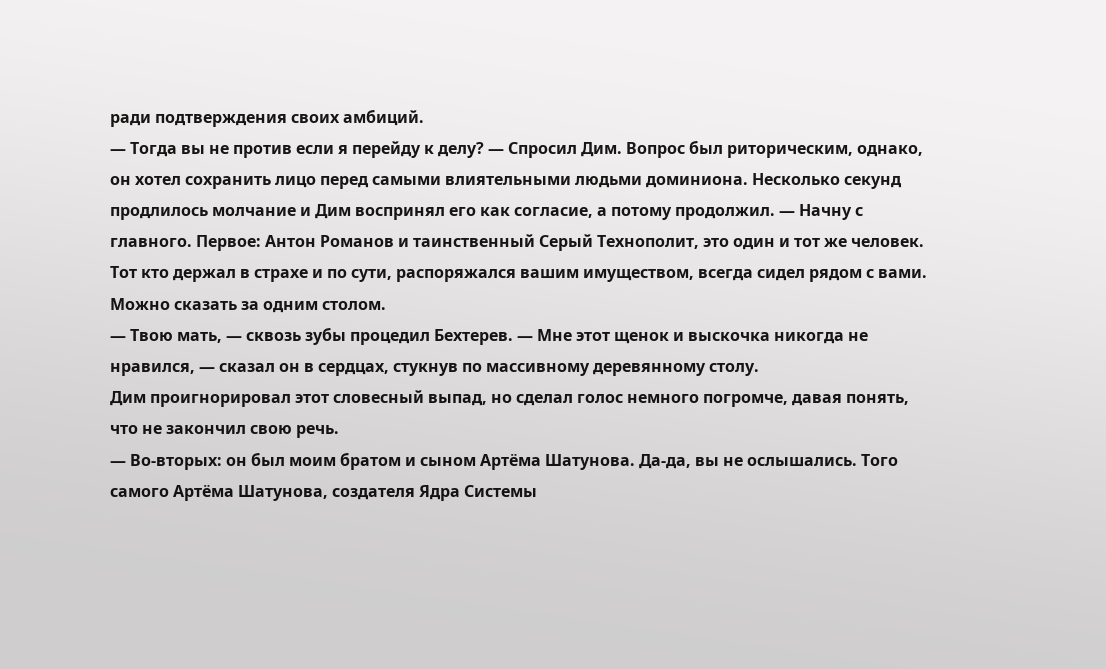ради подтверждения своих амбиций.
— Тогда вы не против если я перейду к делу? — Спросил Дим. Вопрос был риторическим, однако, он хотел сохранить лицо перед самыми влиятельными людьми доминиона. Несколько секунд продлилось молчание и Дим воспринял его как согласие, а потому продолжил. — Начну с главного. Первое: Антон Романов и таинственный Серый Технополит, это один и тот же человек. Тот кто держал в страхе и по сути, распоряжался вашим имуществом, всегда сидел рядом с вами. Можно сказать за одним столом.
— Твою мать, — сквозь зубы процедил Бехтерев. — Мне этот щенок и выскочка никогда не нравился, — сказал он в сердцах, стукнув по массивному деревянному столу.
Дим проигнорировал этот словесный выпад, но сделал голос немного погромче, давая понять, что не закончил свою речь.
— Во-вторых: он был моим братом и сыном Артёма Шатунова. Да-да, вы не ослышались. Того самого Артёма Шатунова, создателя Ядра Системы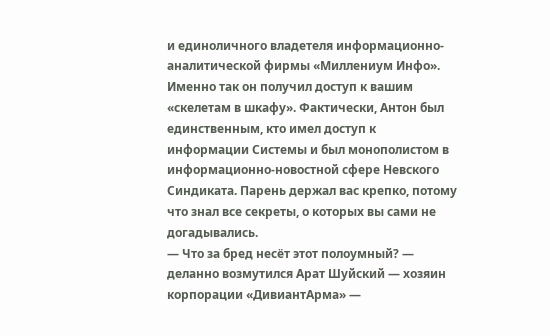и единоличного владетеля информационно-аналитической фирмы «Миллениум Инфо». Именно так он получил доступ к вашим «скелетам в шкафу». Фактически, Антон был единственным, кто имел доступ к информации Системы и был монополистом в информационно-новостной сфере Невского Синдиката. Парень держал вас крепко, потому что знал все секреты, о которых вы сами не догадывались.
— Что за бред несёт этот полоумный? — деланно возмутился Арат Шуйский — хозяин корпорации «ДивиантАрма» —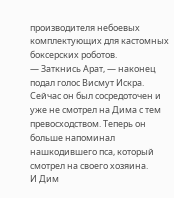производителя небоевых комплектующих для кастомных боксерских роботов.
— Заткнись Арат, — наконец подал голос Висмут Искра. Сейчас он был сосредоточен и уже не смотрел на Дима с тем превосходством. Теперь он больше напоминал нашкодившего пса, который смотрел на своего хозяина.
И Дим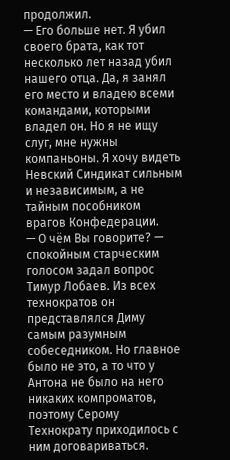продолжил.
— Его больше нет. Я убил своего брата, как тот несколько лет назад убил нашего отца. Да, я занял его место и владею всеми командами, которыми владел он. Но я не ищу слуг, мне нужны компаньоны. Я хочу видеть Невский Синдикат сильным и независимым, а не тайным пособником врагов Конфедерации.
— О чём Вы говорите? — спокойным старческим голосом задал вопрос Тимур Лобаев. Из всех технократов он представлялся Диму самым разумным собеседником. Но главное было не это, а то что у Антона не было на него никаких компроматов, поэтому Серому Технократу приходилось с ним договариваться.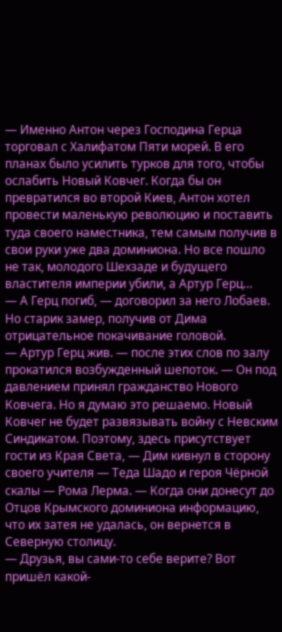— Именно Антон через Господина Герца торговал с Халифатом Пяти морей. В его планах было усилить турков для того, чтобы ослабить Новый Ковчег. Когда бы он превратился во второй Киев, Антон хотел провести маленькую революцию и поставить туда своего наместника, тем самым получив в свои руки уже два доминиона. Но все пошло не так, молодого Шехзаде и будущего властителя империи убили, а Артур Герц…
— А Герц погиб, — договорил за него Лобаев. Но старик замер, получив от Дима отрицательное покачивание головой.
— Артур Герц жив. — после этих слов по залу прокатился возбужденный шепоток. — Он под давлением принял гражданство Нового Ковчега. Но я думаю это решаемо. Новый Ковчег не будет развязывать войну с Невским Синдикатом. Поэтому, здесь присутствует гости из Края Света, — Дим кивнул в сторону своего учителя — Теда Шадо и героя Чёрной скалы — Рома Лерма. — Когда они донесут до Отцов Крымского доминиона информацию, что их затея не удалась, он вернется в Северную столицу.
— Друзья, вы сами-то себе верите? Вот пришёл какой-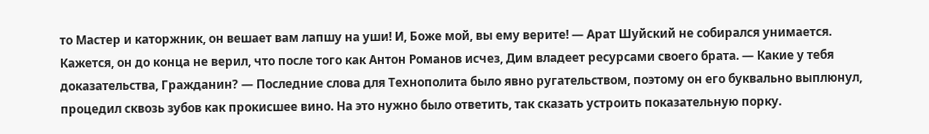то Мастер и каторжник, он вешает вам лапшу на уши! И, Боже мой, вы ему верите! — Арат Шуйский не собирался унимается. Кажется, он до конца не верил, что после того как Антон Романов исчез, Дим владеет ресурсами своего брата. — Какие у тебя доказательства, Гражданин? — Последние слова для Технополита было явно ругательством, поэтому он его буквально выплюнул, процедил сквозь зубов как прокисшее вино. На это нужно было ответить, так сказать устроить показательную порку.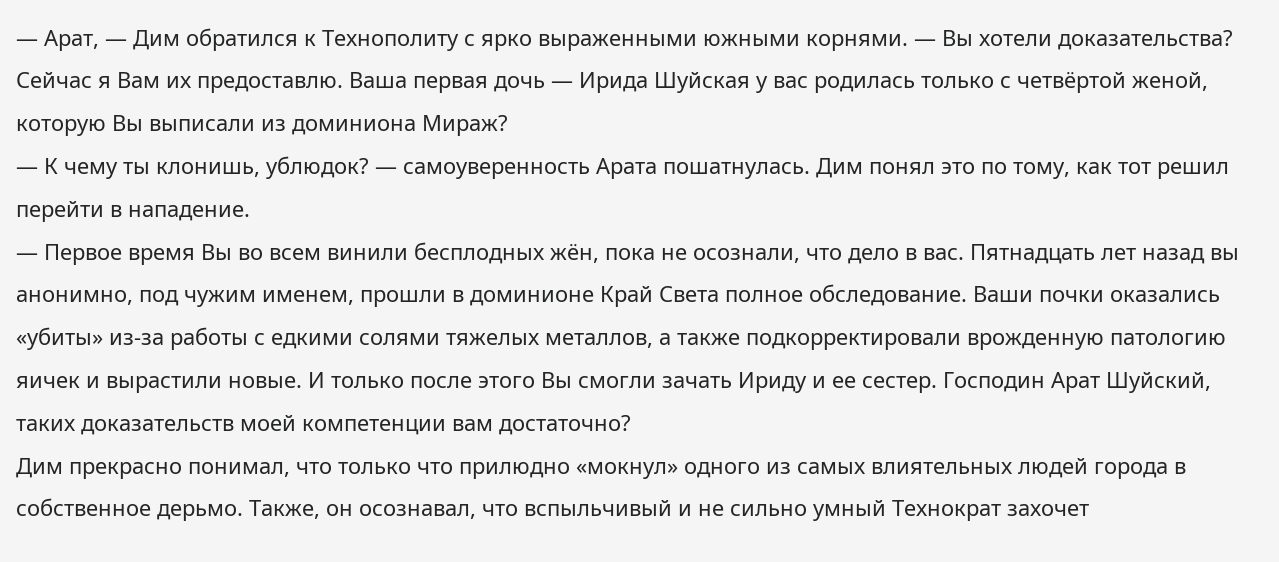— Арат, — Дим обратился к Технополиту с ярко выраженными южными корнями. — Вы хотели доказательства? Сейчас я Вам их предоставлю. Ваша первая дочь — Ирида Шуйская у вас родилась только с четвёртой женой, которую Вы выписали из доминиона Мираж?
— К чему ты клонишь, ублюдок? — самоуверенность Арата пошатнулась. Дим понял это по тому, как тот решил перейти в нападение.
— Первое время Вы во всем винили бесплодных жён, пока не осознали, что дело в вас. Пятнадцать лет назад вы анонимно, под чужим именем, прошли в доминионе Край Света полное обследование. Ваши почки оказались «убиты» из-за работы с едкими солями тяжелых металлов, а также подкорректировали врожденную патологию яичек и вырастили новые. И только после этого Вы смогли зачать Ириду и ее сестер. Господин Арат Шуйский, таких доказательств моей компетенции вам достаточно?
Дим прекрасно понимал, что только что прилюдно «мокнул» одного из самых влиятельных людей города в собственное дерьмо. Также, он осознавал, что вспыльчивый и не сильно умный Технократ захочет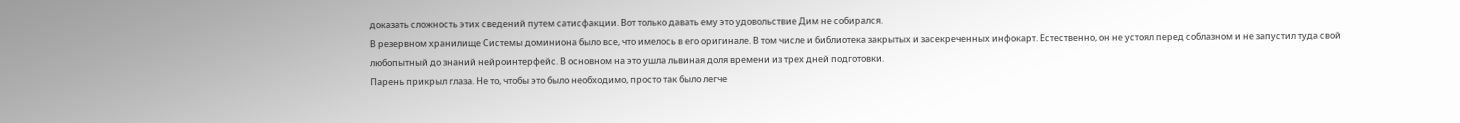доказать сложность этих сведений путем сатисфакции. Вот только давать ему это удовольствие Дим не собирался.
В резервном хранилище Системы доминиона было все, что имелось в его оригинале. В том числе и библиотека закрытых и засекреченных инфокарт. Естественно, он не устоял перед соблазном и не запустил туда свой любопытный до знаний нейроинтерфейс. В основном на это ушла львиная доля времени из трех дней подготовки.
Парень прикрыл глаза. Не то, чтобы это было необходимо, просто так было легче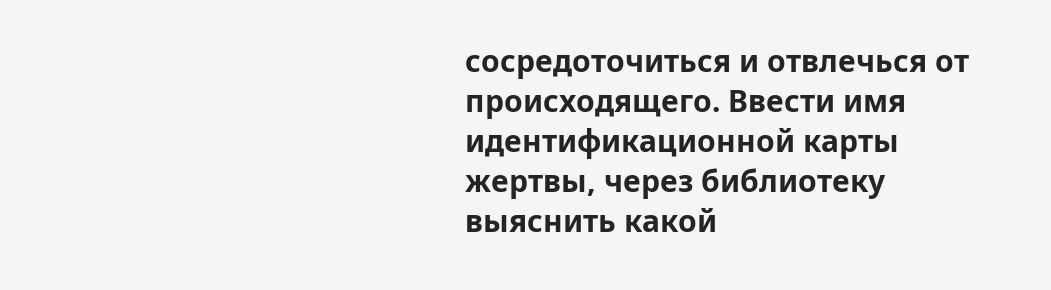сосредоточиться и отвлечься от происходящего. Ввести имя идентификационной карты жертвы, через библиотеку выяснить какой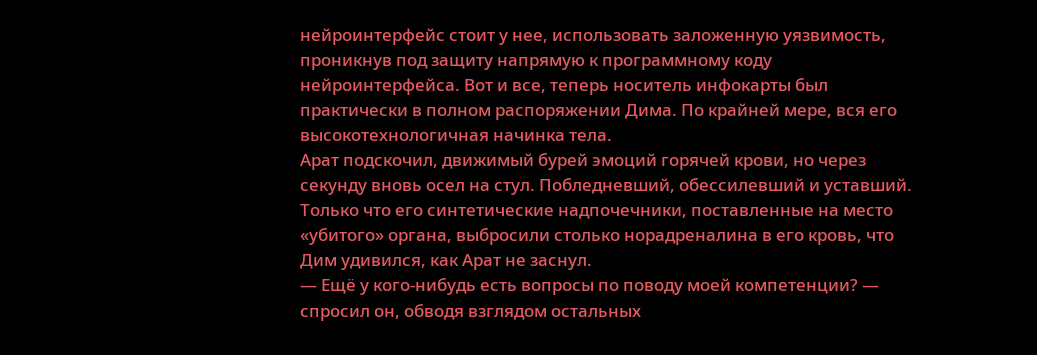нейроинтерфейс стоит у нее, использовать заложенную уязвимость, проникнув под защиту напрямую к программному коду нейроинтерфейса. Вот и все, теперь носитель инфокарты был практически в полном распоряжении Дима. По крайней мере, вся его высокотехнологичная начинка тела.
Арат подскочил, движимый бурей эмоций горячей крови, но через секунду вновь осел на стул. Побледневший, обессилевший и уставший. Только что его синтетические надпочечники, поставленные на место «убитого» органа, выбросили столько норадреналина в его кровь, что Дим удивился, как Арат не заснул.
— Ещё у кого-нибудь есть вопросы по поводу моей компетенции? — спросил он, обводя взглядом остальных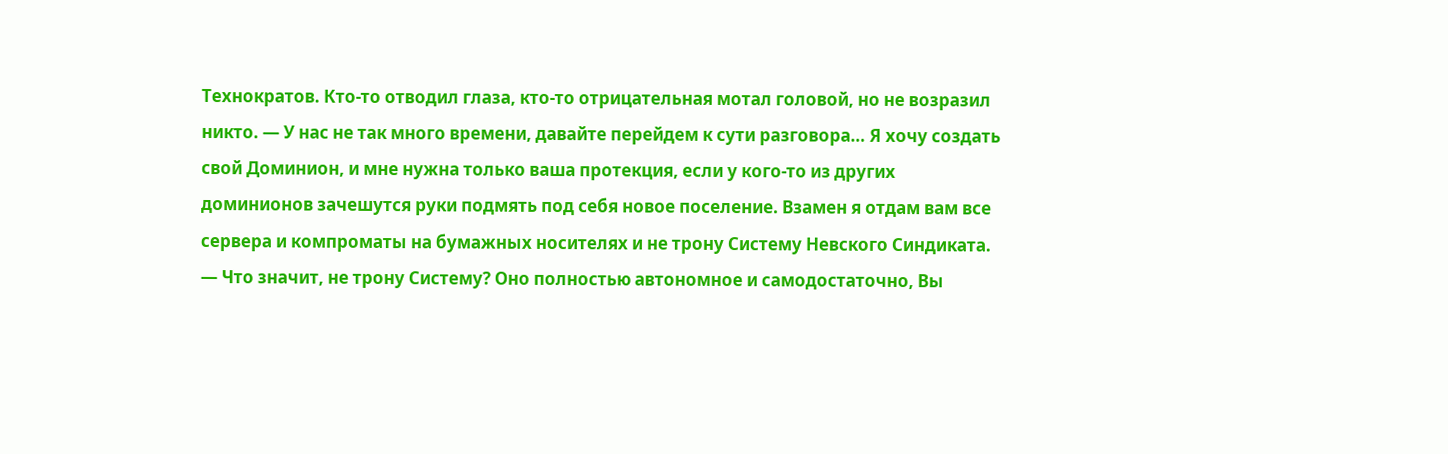Технократов. Кто-то отводил глаза, кто-то отрицательная мотал головой, но не возразил никто. — У нас не так много времени, давайте перейдем к сути разговора… Я хочу создать свой Доминион, и мне нужна только ваша протекция, если у кого-то из других доминионов зачешутся руки подмять под себя новое поселение. Взамен я отдам вам все сервера и компроматы на бумажных носителях и не трону Систему Невского Синдиката.
— Что значит, не трону Систему? Оно полностью автономное и самодостаточно, Вы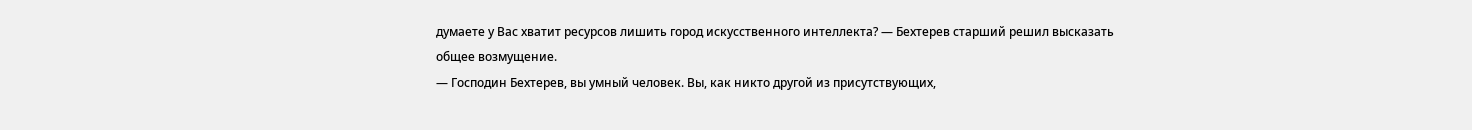думаете у Вас хватит ресурсов лишить город искусственного интеллекта? — Бехтерев старший решил высказать общее возмущение.
— Господин Бехтерев, вы умный человек. Вы, как никто другой из присутствующих,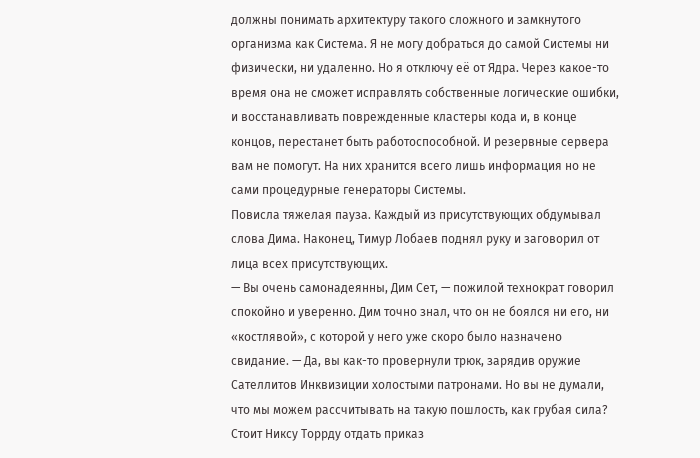должны понимать архитектуру такого сложного и замкнутого организма как Система. Я не могу добраться до самой Системы ни физически, ни удаленно. Но я отключу её от Ядра. Через какое-то время она не сможет исправлять собственные логические ошибки, и восстанавливать поврежденные кластеры кода и, в конце концов, перестанет быть работоспособной. И резервные сервера вам не помогут. На них хранится всего лишь информация но не сами процедурные генераторы Системы.
Повисла тяжелая пауза. Каждый из присутствующих обдумывал слова Дима. Наконец, Тимур Лобаев поднял руку и заговорил от лица всех присутствующих.
— Вы очень самонадеянны, Дим Сет, — пожилой технократ говорил спокойно и уверенно. Дим точно знал, что он не боялся ни его, ни «костлявой», с которой у него уже скоро было назначено свидание. — Да, вы как-то провернули трюк, зарядив оружие Сателлитов Инквизиции холостыми патронами. Но вы не думали, что мы можем рассчитывать на такую пошлость, как грубая сила? Стоит Никсу Торрду отдать приказ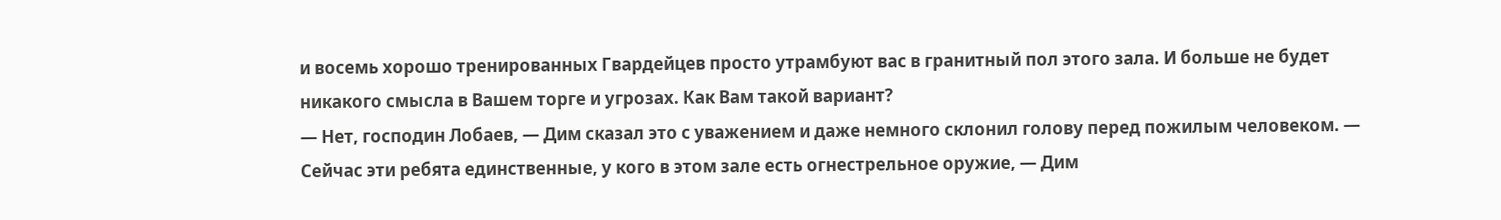и восемь хорошо тренированных Гвардейцев просто утрамбуют вас в гранитный пол этого зала. И больше не будет никакого смысла в Вашем торге и угрозах. Как Вам такой вариант?
— Нет, господин Лобаев, — Дим сказал это с уважением и даже немного склонил голову перед пожилым человеком. — Сейчас эти ребята единственные, у кого в этом зале есть огнестрельное оружие, — Дим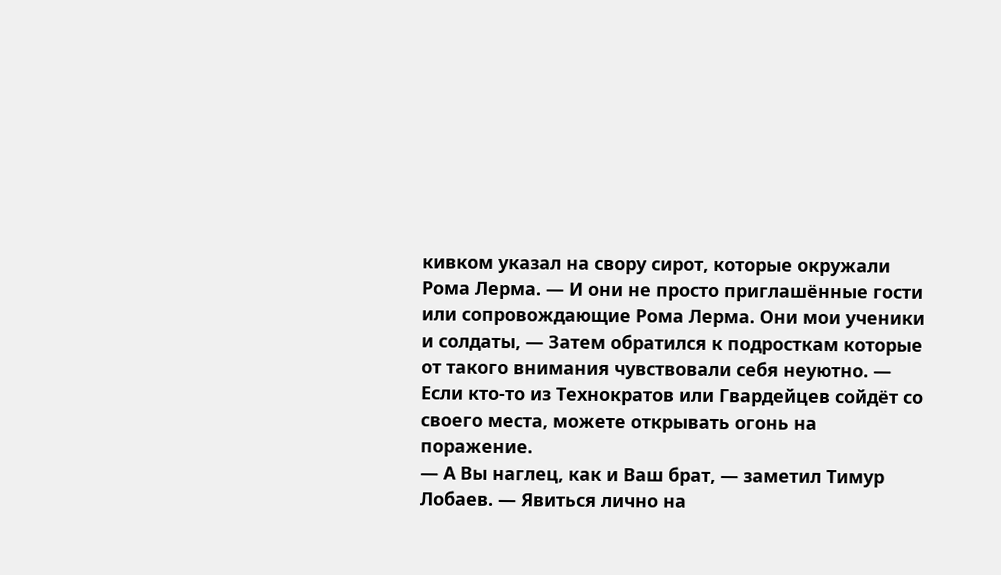кивком указал на свору сирот, которые окружали Рома Лерма. — И они не просто приглашённые гости или сопровождающие Рома Лерма. Они мои ученики и солдаты, — Затем обратился к подросткам которые от такого внимания чувствовали себя неуютно. — Если кто-то из Технократов или Гвардейцев сойдёт со своего места, можете открывать огонь на поражение.
— А Вы наглец, как и Ваш брат, — заметил Тимур Лобаев. — Явиться лично на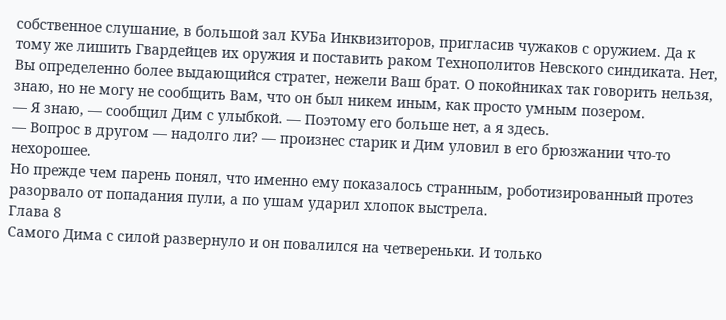собственное слушание, в большой зал КУБа Инквизиторов, пригласив чужаков с оружием. Да к тому же лишить Гвардейцев их оружия и поставить раком Технополитов Невского синдиката. Нет, Вы определенно более выдающийся стратег, нежели Ваш брат. О покойниках так говорить нельзя, знаю, но не могу не сообщить Вам, что он был никем иным, как просто умным позером.
— Я знаю, — сообщил Дим с улыбкой. — Поэтому его больше нет, а я здесь.
— Вопрос в другом — надолго ли? — произнес старик и Дим уловил в его брюзжании что-то нехорошее.
Но прежде чем парень понял, что именно ему показалось странным, роботизированный протез разорвало от попадания пули, а по ушам ударил хлопок выстрела.
Глава 8
Самого Дима с силой развернуло и он повалился на четвереньки. И только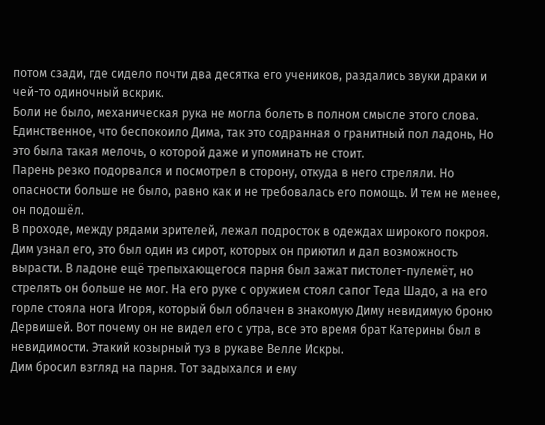потом сзади, где сидело почти два десятка его учеников, раздались звуки драки и чей-то одиночный вскрик.
Боли не было, механическая рука не могла болеть в полном смысле этого слова. Единственное, что беспокоило Дима, так это содранная о гранитный пол ладонь, Но это была такая мелочь, о которой даже и упоминать не стоит.
Парень резко подорвался и посмотрел в сторону, откуда в него стреляли. Но опасности больше не было, равно как и не требовалась его помощь. И тем не менее, он подошёл.
В проходе, между рядами зрителей, лежал подросток в одеждах широкого покроя. Дим узнал его, это был один из сирот, которых он приютил и дал возможность вырасти. В ладоне ещё трепыхающегося парня был зажат пистолет-пулемёт, но стрелять он больше не мог. На его руке с оружием стоял сапог Теда Шадо, а на его горле стояла нога Игоря, который был облачен в знакомую Диму невидимую броню Дервишей. Вот почему он не видел его с утра, все это время брат Катерины был в невидимости. Этакий козырный туз в рукаве Велле Искры.
Дим бросил взгляд на парня. Тот задыхался и ему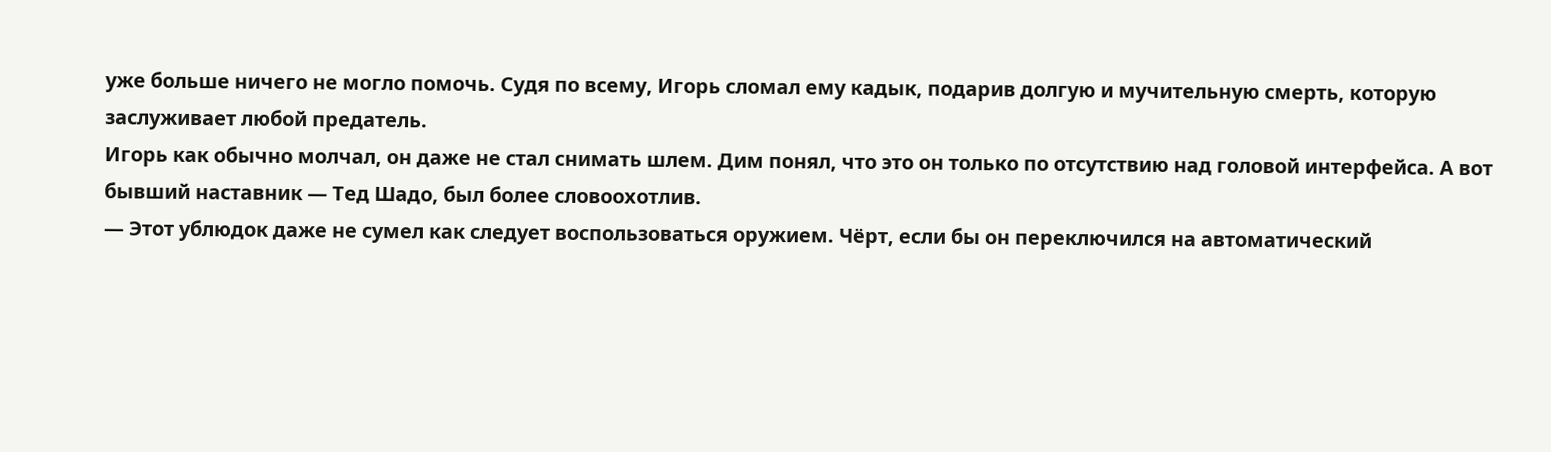уже больше ничего не могло помочь. Судя по всему, Игорь сломал ему кадык, подарив долгую и мучительную смерть, которую заслуживает любой предатель.
Игорь как обычно молчал, он даже не стал снимать шлем. Дим понял, что это он только по отсутствию над головой интерфейса. А вот бывший наставник — Тед Шадо, был более словоохотлив.
— Этот ублюдок даже не сумел как следует воспользоваться оружием. Чёрт, если бы он переключился на автоматический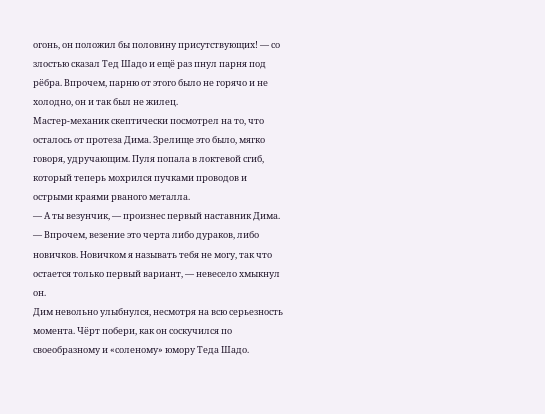огонь, он положил бы половину присутствующих! — со злостью сказал Тед Шадо и ещё раз пнул парня под рёбра. Впрочем, парню от этого было не горячо и не холодно, он и так был не жилец.
Мастер-механик скептически посмотрел на то, что осталось от протеза Дима. Зрелище это было, мягко говоря, удручающим. Пуля попала в локтевой сгиб, который теперь мохрился пучками проводов и острыми краями рваного металла.
— А ты везунчик, — произнес первый наставник Дима. — Впрочем, везение это черта либо дураков, либо новичков. Новичком я называть тебя не могу, так что остается только первый вариант, — невесело хмыкнул он.
Дим невольно улыбнулся, несмотря на всю серьезность момента. Чёрт побери, как он соскучился по своеобразному и «соленому» юмору Теда Шадо.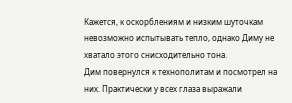Кажется, к оскорблениям и низким шуточкам невозможно испытывать тепло, однако Диму не хватало этого снисходительно тона.
Дим повернулся к технополитам и посмотрел на них. Практически у всех глаза выражали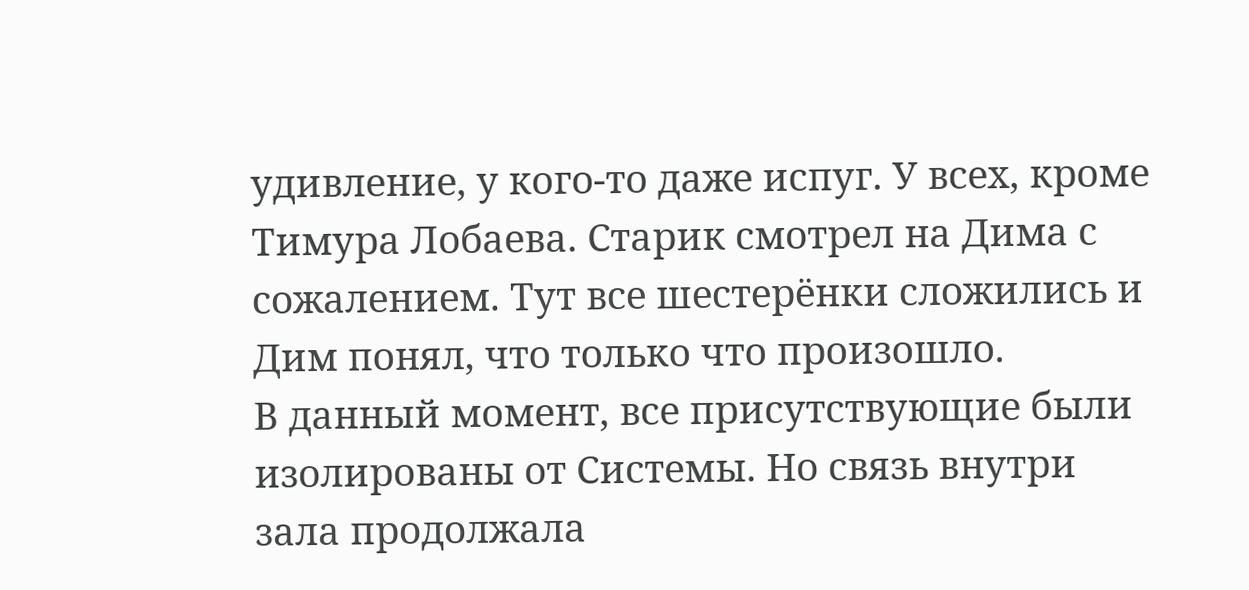удивление, у кого-то даже испуг. У всех, кроме Тимура Лобаева. Старик смотрел на Дима с сожалением. Тут все шестерёнки сложились и Дим понял, что только что произошло.
В данный момент, все присутствующие были изолированы от Системы. Но связь внутри зала продолжала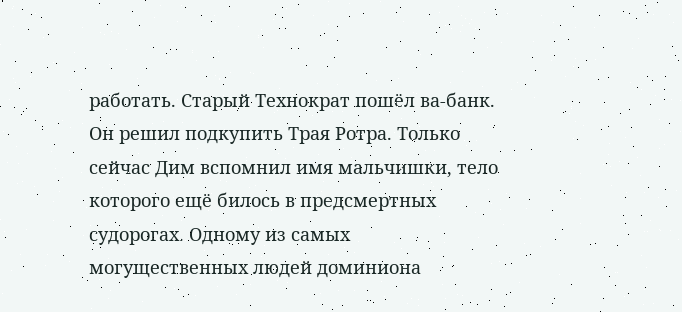работать. Старый Технократ пошёл ва-банк. Он решил подкупить Трая Ротра. Только сейчас Дим вспомнил имя мальчишки, тело которого ещё билось в предсмертных судорогах. Одному из самых могущественных людей доминиона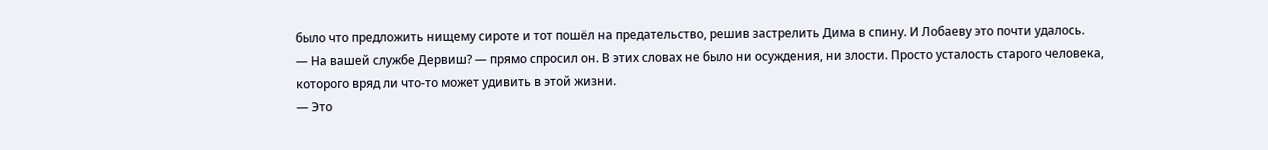было что предложить нищему сироте и тот пошёл на предательство, решив застрелить Дима в спину. И Лобаеву это почти удалось.
— На вашей службе Дервиш? — прямо спросил он. В этих словах не было ни осуждения, ни злости. Просто усталость старого человека, которого вряд ли что-то может удивить в этой жизни.
— Это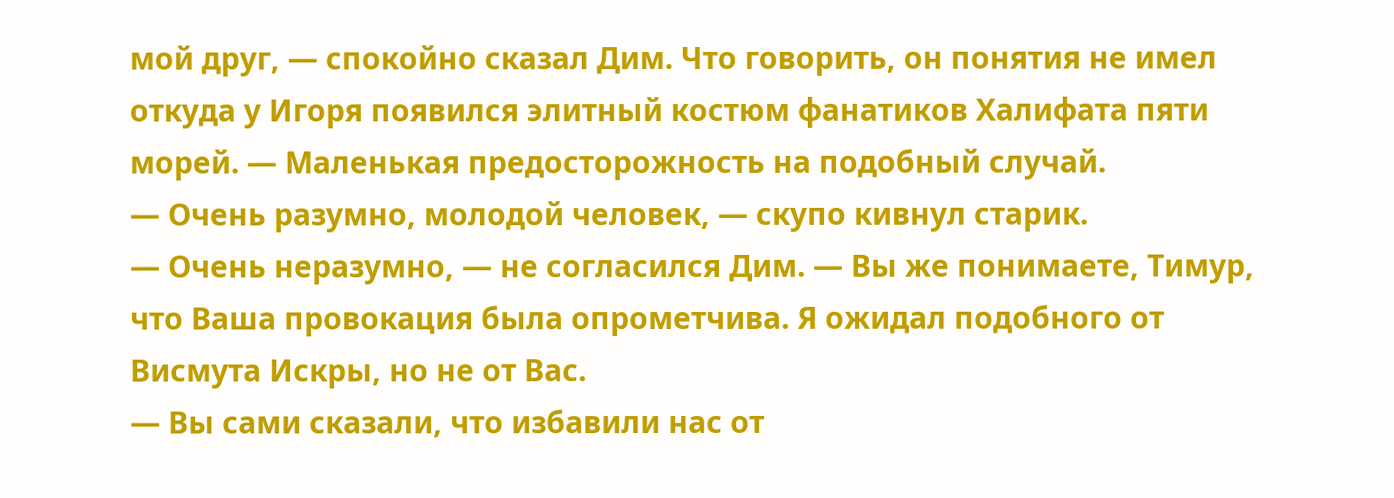мой друг, — спокойно сказал Дим. Что говорить, он понятия не имел откуда у Игоря появился элитный костюм фанатиков Халифата пяти морей. — Маленькая предосторожность на подобный случай.
— Очень разумно, молодой человек, — скупо кивнул старик.
— Очень неразумно, — не согласился Дим. — Вы же понимаете, Тимур, что Ваша провокация была опрометчива. Я ожидал подобного от Висмута Искры, но не от Вас.
— Вы сами сказали, что избавили нас от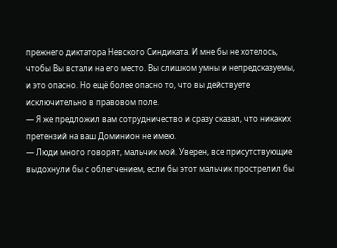прежнего диктатора Невского Синдиката. И мне бы не хотелось, чтобы Вы встали на его место. Вы слишком умны и непредсказуемы, и это опасно. Но ещё более опасно то, что вы действуете исключительно в правовом поле.
— Я же предложил вам сотрудничество и сразу сказал, что никаких претензий на ваш Доминион не имею.
— Люди много говорят, мальчик мой. Уверен, все присутствующие выдохнули бы с облегчением, если бы этот мальчик прострелил бы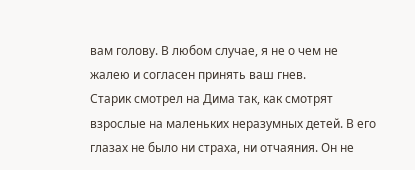вам голову. В любом случае, я не о чем не жалею и согласен принять ваш гнев.
Старик смотрел на Дима так, как смотрят взрослые на маленьких неразумных детей. В его глазах не было ни страха, ни отчаяния. Он не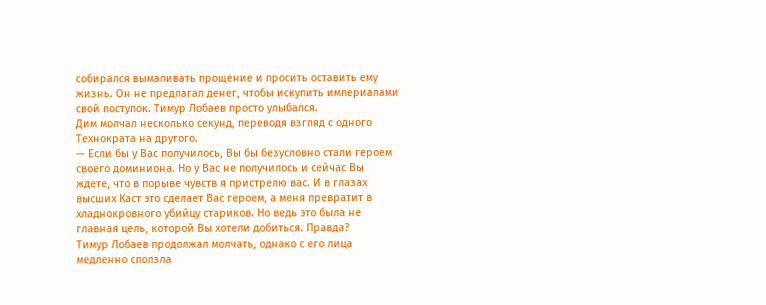собирался вымаливать прощение и просить оставить ему жизнь. Он не предлагал денег, чтобы искупить империалами свой поступок. Тимур Лобаев просто улыбался.
Дим молчал несколько секунд, переводя взгляд с одного Технократа на другого.
— Если бы у Вас получилось, Вы бы безусловно стали героем своего доминиона. Но у Вас не получилось и сейчас Вы ждете, что в порыве чувств я пристрелю вас. И в глазах высших Каст это сделает Вас героем, а меня превратит в хладнокровного убийцу стариков. Но ведь это была не главная цель, которой Вы хотели добиться. Правда?
Тимур Лобаев продолжал молчать, однако с его лица медленно сползла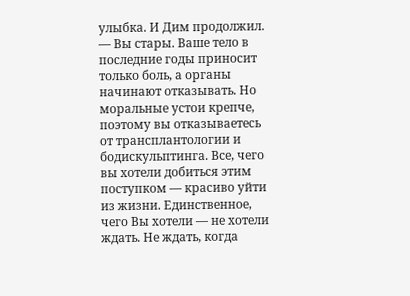улыбка. И Дим продолжил.
— Вы стары. Ваше тело в последние годы приносит только боль, а органы начинают отказывать. Но моральные устои крепче, поэтому вы отказываетесь от трансплантологии и бодискульптинга. Все, чего вы хотели добиться этим поступком — красиво уйти из жизни. Единственное, чего Вы хотели — не хотели ждать. Не ждать, когда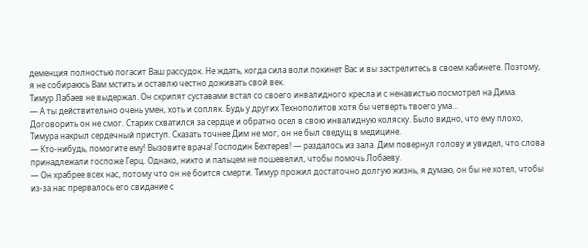деменция полностью погасит Ваш рассудок. Не ждать, когда сила воли покинет Вас и вы застрелитесь в своем кабинете. Поэтому, я не собираюсь Вам мстить и оставлю честно доживать свой век.
Тимур Лабаев не выдержал. Он скрипят суставами встал со своего инвалидного кресла и с ненавистью посмотрел на Дима.
— А ты действительно очень умен, хоть и сопляк. Будь у других Технополитов хотя бы четверть твоего ума…
Договорить он не смог. Старик схватился за сердце и обратно осел в свою инвалидную коляску. Было видно, что ему плохо, Тимура накрыл сердечный приступ. Сказать точнее Дим не мог, он не был сведущ в медицине.
— Кто-нибудь, помогите ему! Вызовите врача! Господин Бехтерев! — раздалось из зала. Дим повернул голову и увидел, что слова принадлежали госпоже Герц. Однако, никто и пальцем не пошевелил, чтобы помочь Лобаеву.
— Он храбрее всех нас, потому что он не боится смерти. Тимур прожил достаточно долгую жизнь, я думаю, он бы не хотел, чтобы из-за нас прервалось его свидание с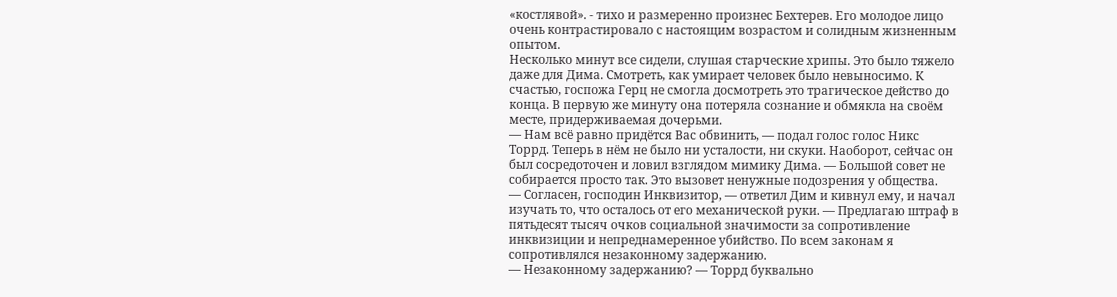«костлявой». - тихо и размеренно произнес Бехтерев. Его молодое лицо очень контрастировало с настоящим возрастом и солидным жизненным опытом.
Несколько минут все сидели, слушая старческие хрипы. Это было тяжело даже для Дима. Смотреть, как умирает человек было невыносимо. К счастью, госпожа Герц не смогла досмотреть это трагическое действо до конца. В первую же минуту она потеряла сознание и обмякла на своём месте, придерживаемая дочерьми.
— Нам всё равно придётся Вас обвинить, — подал голос голос Никс Торрд. Теперь в нём не было ни усталости, ни скуки. Наоборот, сейчас он был сосредоточен и ловил взглядом мимику Дима. — Большой совет не собирается просто так. Это вызовет ненужные подозрения у общества.
— Согласен, господин Инквизитор, — ответил Дим и кивнул ему, и начал изучать то, что осталось от его механической руки. — Предлагаю штраф в пятьдесят тысяч очков социальной значимости за сопротивление инквизиции и непреднамеренное убийство. По всем законам я сопротивлялся незаконному задержанию.
— Незаконному задержанию? — Торрд буквально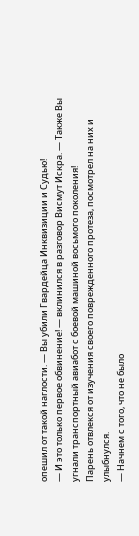опешил от такой наглости. — Вы убили Гвардейца Инквизиции и Судью!
— И это только первое обвинение! — вклинился в разговор Висмут Искра. — Также Вы угнали транспортный авиабот с боевой машиной восьмого поколения!
Парень отвлекся от изучения своего поврежденного протеза, посмотрел на них и улыбнулся.
— Начнем с того, что не было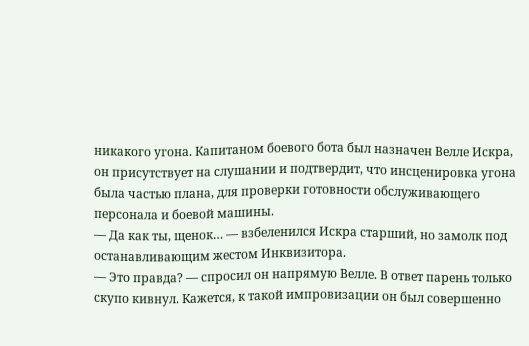никакого угона. Капитаном боевого бота был назначен Велле Искра, он присутствует на слушании и подтвердит, что инсценировка угона была частью плана, для проверки готовности обслуживающего персонала и боевой машины.
— Да как ты, щенок… — взбеленился Искра старший, но замолк под останавливающим жестом Инквизитора.
— Это правда? — спросил он напрямую Велле. В ответ парень только скупо кивнул. Кажется, к такой импровизации он был совершенно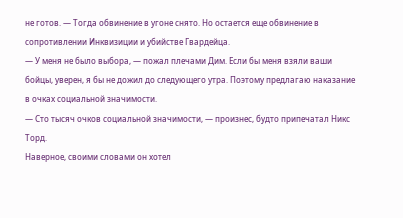не готов. — Тогда обвинение в угоне снято. Но остается еще обвинение в сопротивлении Инквизиции и убийстве Гвардейца.
— У меня не было выбора, — пожал плечами Дим. Если бы меня взяли ваши бойцы, уверен, я бы не дожил до следующего утра. Поэтому предлагаю наказание в очках социальной значимости.
— Сто тысяч очков социальной значимости, — произнес, будто припечатал Никс Торд.
Наверное, своими словами он хотел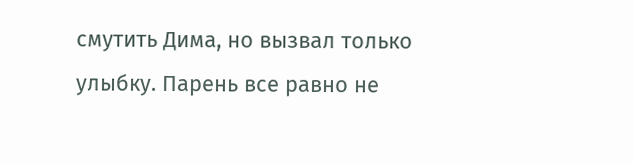смутить Дима, но вызвал только улыбку. Парень все равно не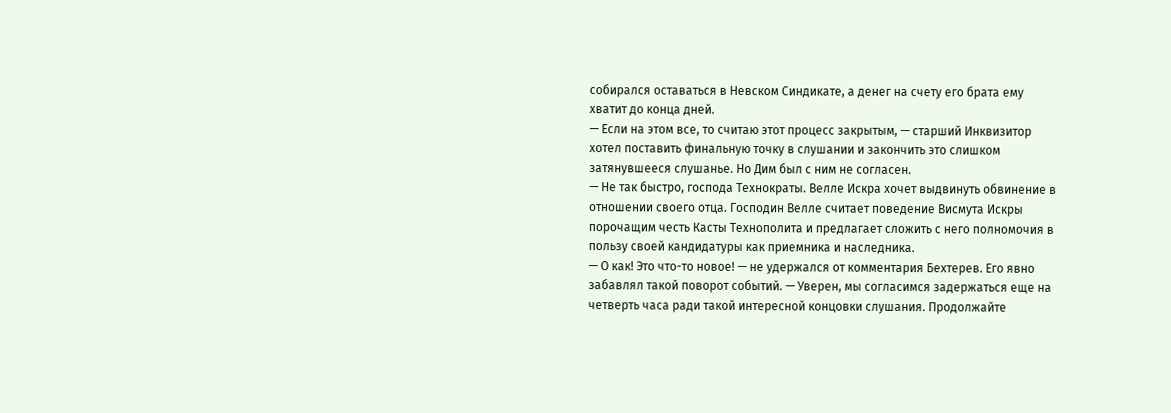собирался оставаться в Невском Синдикате, а денег на счету его брата ему хватит до конца дней.
— Если на этом все, то считаю этот процесс закрытым, — старший Инквизитор хотел поставить финальную точку в слушании и закончить это слишком затянувшееся слушанье. Но Дим был с ним не согласен.
— Не так быстро, господа Технократы. Велле Искра хочет выдвинуть обвинение в отношении своего отца. Господин Велле считает поведение Висмута Искры порочащим честь Касты Технополита и предлагает сложить с него полномочия в пользу своей кандидатуры как приемника и наследника.
— О как! Это что-то новое! — не удержался от комментария Бехтерев. Его явно забавлял такой поворот событий. — Уверен, мы согласимся задержаться еще на четверть часа ради такой интересной концовки слушания. Продолжайте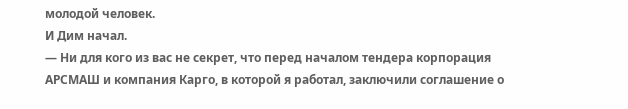молодой человек.
И Дим начал.
— Ни для кого из вас не секрет, что перед началом тендера корпорация АРСМАШ и компания Карго, в которой я работал, заключили соглашение о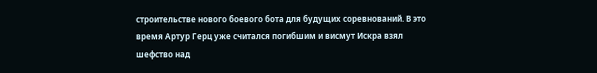строительстве нового боевого бота для будущих соревнований. В это время Артур Герц уже считался погибшим и висмут Искра взял шефство над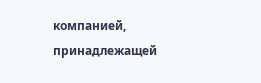компанией, принадлежащей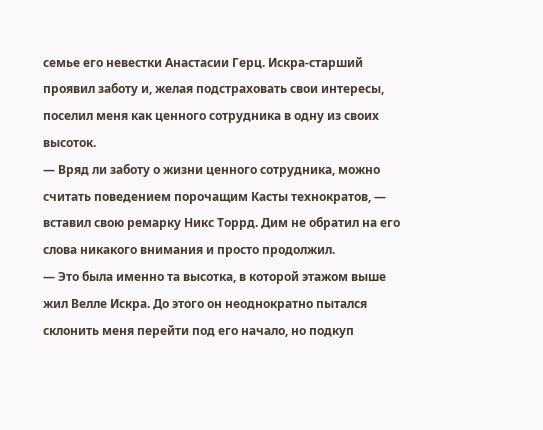семье его невестки Анастасии Герц. Искра-старший проявил заботу и, желая подстраховать свои интересы, поселил меня как ценного сотрудника в одну из своих высоток.
— Вряд ли заботу о жизни ценного сотрудника, можно считать поведением порочащим Касты технократов, — вставил свою ремарку Никс Торрд. Дим не обратил на его слова никакого внимания и просто продолжил.
— Это была именно та высотка, в которой этажом выше жил Велле Искра. До этого он неоднократно пытался склонить меня перейти под его начало, но подкуп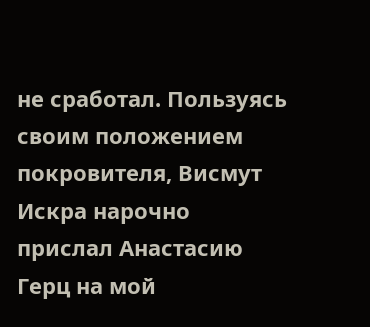не сработал. Пользуясь своим положением покровителя, Висмут Искра нарочно прислал Анастасию Герц на мой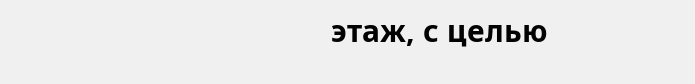этаж, с целью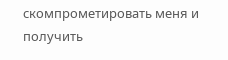скомпрометировать меня и получить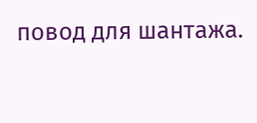повод для шантажа.